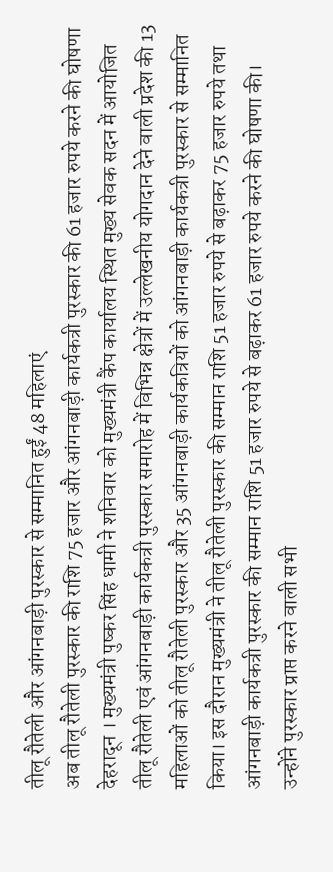तीलू रौतेली और आंगनबाड़ी पुरस्कार से सम्मानित हुईं 48 महिलाएं
अब तीलू रौतेली पुरस्कार की राशि 75 हजार और आंगनबाड़ी कार्यकत्री पुरस्कार की 61 हजार रुपये करने की घोषणा
देहरादून । मुख्यमंत्री पुष्कर सिंह धामी ने शनिवार को मुख्यमंत्री कैंप कार्यालय स्थित मुख्य सेवक सदन में आयोजित तीलू रौतेली एवं आंगनबाड़ी कार्यकत्री पुरस्कार समारोह में विभिन्न क्षेत्रों में उल्लेखनीय योगदान देने वाली प्रदेश की 13 महिलाओं को तीलू रौतेली पुरस्कार और 35 आंगनबाड़ी कार्यकत्रियों को आंगनबाड़ी कार्यकत्री पुरस्कार से सम्मानित किया। इस दौरान मुख्यमंत्री ने तीलू रौतेली पुरस्कार की सम्मान राशि 51 हजार रुपये से बढ़ाकर 75 हजार रुपये तथा आंगनबाड़ी कार्यकत्री पुरस्कार की सम्मान राशि 51 हजार रुपये से बढ़ाकर 61 हजार रुपये करने की घोषणा की। उन्होंने पुरस्कार प्राप्त करने वाली सभी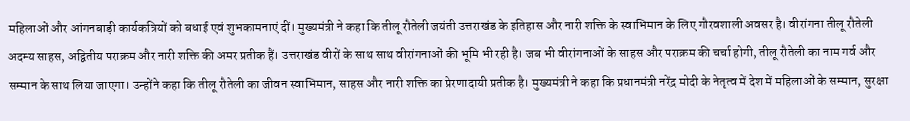महिलाओं और आंगनबाड़ी कार्यकत्रियों को बधाई एवं शुभकामनाएं दीं। मुख्यमंत्री ने कहा कि तीलू रौतेली जयंती उत्तराखंड के इतिहास और नारी शक्ति के स्वाभिमान के लिए गौरवशाली अवसर है। वीरांगना तीलू रौतेली अदम्य साहस, अद्वितीय पराक्रम और नारी शक्ति की अमर प्रतीक हैं। उत्तराखंड वीरों के साथ साथ वीरांगनाओं की भूमि भी रही है। जब भी वीरांगनाओं के साहस और पराक्रम की चर्चा होगी, तीलू रौतेली का नाम गर्व और सम्मान के साथ लिया जाएगा। उन्होंने कहा कि तीलू रौतेली का जीवन स्वाभिमान, साहस और नारी शक्ति का प्रेरणादायी प्रतीक है। मुख्यमंत्री ने कहा कि प्रधानमंत्री नरेंद्र मोदी के नेतृत्व में देश में महिलाओं के सम्मान, सुरक्षा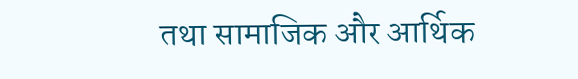तथा सामाजिक और आर्थिक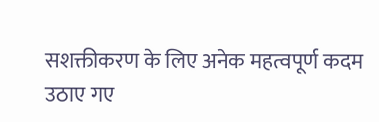सशक्तीकरण के लिए अनेक महत्वपूर्ण कदम उठाए गए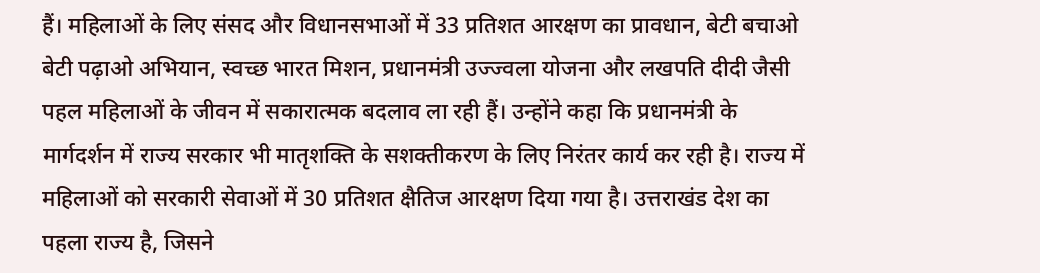हैं। महिलाओं के लिए संसद और विधानसभाओं में 33 प्रतिशत आरक्षण का प्रावधान, बेटी बचाओ बेटी पढ़ाओ अभियान, स्वच्छ भारत मिशन, प्रधानमंत्री उज्ज्वला योजना और लखपति दीदी जैसी पहल महिलाओं के जीवन में सकारात्मक बदलाव ला रही हैं। उन्होंने कहा कि प्रधानमंत्री के मार्गदर्शन में राज्य सरकार भी मातृशक्ति के सशक्तीकरण के लिए निरंतर कार्य कर रही है। राज्य में महिलाओं को सरकारी सेवाओं में 30 प्रतिशत क्षैतिज आरक्षण दिया गया है। उत्तराखंड देश का पहला राज्य है, जिसने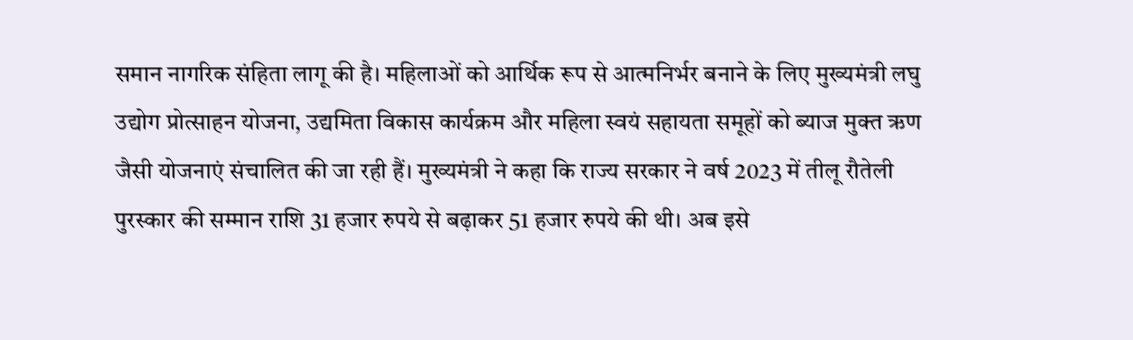समान नागरिक संहिता लागू की है। महिलाओं को आर्थिक रूप से आत्मनिर्भर बनाने के लिए मुख्यमंत्री लघु उद्योग प्रोत्साहन योजना, उद्यमिता विकास कार्यक्रम और महिला स्वयं सहायता समूहों को ब्याज मुक्त ऋण जैसी योजनाएं संचालित की जा रही हैं। मुख्यमंत्री ने कहा कि राज्य सरकार ने वर्ष 2023 में तीलू रौतेली पुरस्कार की सम्मान राशि 31 हजार रुपये से बढ़ाकर 51 हजार रुपये की थी। अब इसे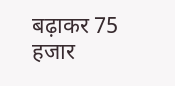बढ़ाकर 75 हजार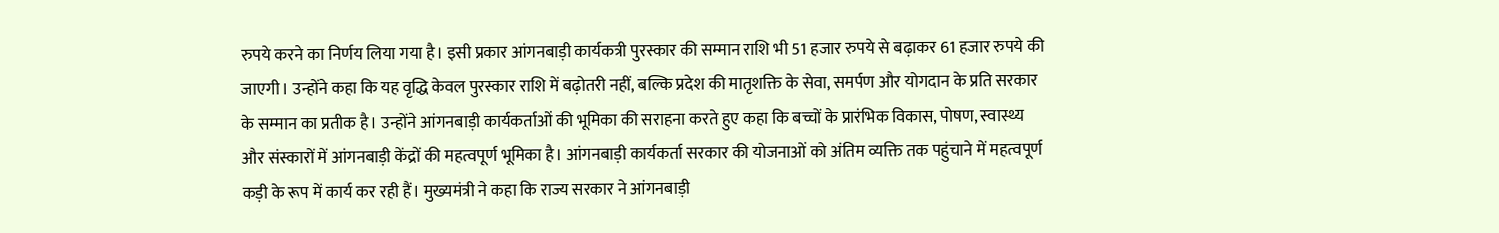रुपये करने का निर्णय लिया गया है। इसी प्रकार आंगनबाड़ी कार्यकत्री पुरस्कार की सम्मान राशि भी 51 हजार रुपये से बढ़ाकर 61 हजार रुपये की जाएगी। उन्होंने कहा कि यह वृद्धि केवल पुरस्कार राशि में बढ़ोतरी नहीं, बल्कि प्रदेश की मातृशक्ति के सेवा, समर्पण और योगदान के प्रति सरकार के सम्मान का प्रतीक है। उन्होंने आंगनबाड़ी कार्यकर्ताओं की भूमिका की सराहना करते हुए कहा कि बच्चों के प्रारंभिक विकास, पोषण, स्वास्थ्य और संस्कारों में आंगनबाड़ी केंद्रों की महत्वपूर्ण भूमिका है। आंगनबाड़ी कार्यकर्ता सरकार की योजनाओं को अंतिम व्यक्ति तक पहुंचाने में महत्वपूर्ण कड़ी के रूप में कार्य कर रही हैं। मुख्यमंत्री ने कहा कि राज्य सरकार ने आंगनबाड़ी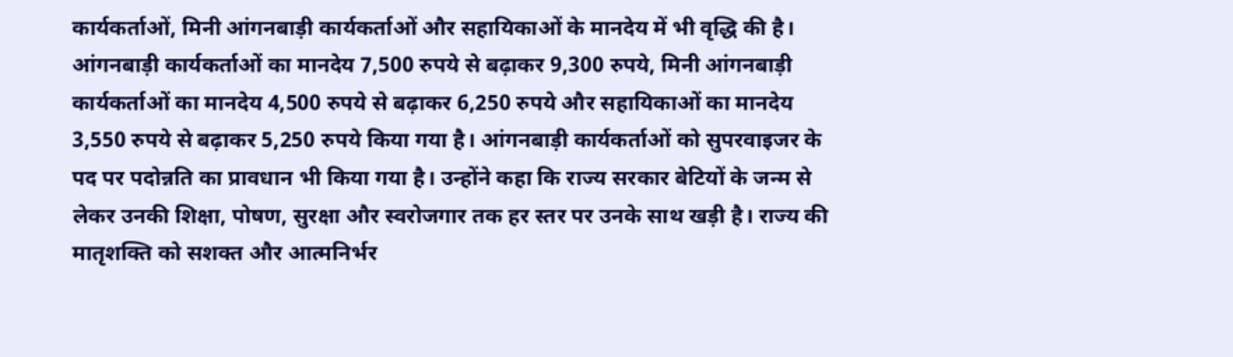कार्यकर्ताओं, मिनी आंगनबाड़ी कार्यकर्ताओं और सहायिकाओं के मानदेय में भी वृद्धि की है। आंगनबाड़ी कार्यकर्ताओं का मानदेय 7,500 रुपये से बढ़ाकर 9,300 रुपये, मिनी आंगनबाड़ी कार्यकर्ताओं का मानदेय 4,500 रुपये से बढ़ाकर 6,250 रुपये और सहायिकाओं का मानदेय 3,550 रुपये से बढ़ाकर 5,250 रुपये किया गया है। आंगनबाड़ी कार्यकर्ताओं को सुपरवाइजर के पद पर पदोन्नति का प्रावधान भी किया गया है। उन्होंने कहा कि राज्य सरकार बेटियों के जन्म से लेकर उनकी शिक्षा, पोषण, सुरक्षा और स्वरोजगार तक हर स्तर पर उनके साथ खड़ी है। राज्य की मातृशक्ति को सशक्त और आत्मनिर्भर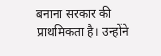बनाना सरकार की प्राथमिकता है। उन्होंने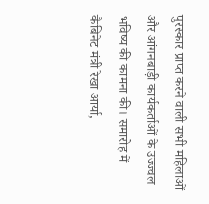पुरस्कार प्राप्त करने वाली सभी महिलाओं और आंगनबाड़ी कार्यकर्ताओं के उज्ज्वल भविष्य की कामना की। समारोह में कैबिनेट मंत्री रेखा आर्या,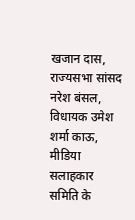खजान दास, राज्यसभा सांसद नरेश बंसल, विधायक उमेश शर्मा काऊ, मीडिया सलाहकार समिति के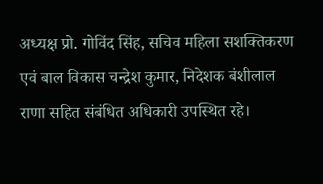अध्यक्ष प्रो. गोविंद सिंह, सचिव महिला सशक्तिकरण एवं बाल विकास चन्द्रेश कुमार, निदेशक बंशीलाल राणा सहित संबंधित अधिकारी उपस्थित रहे।